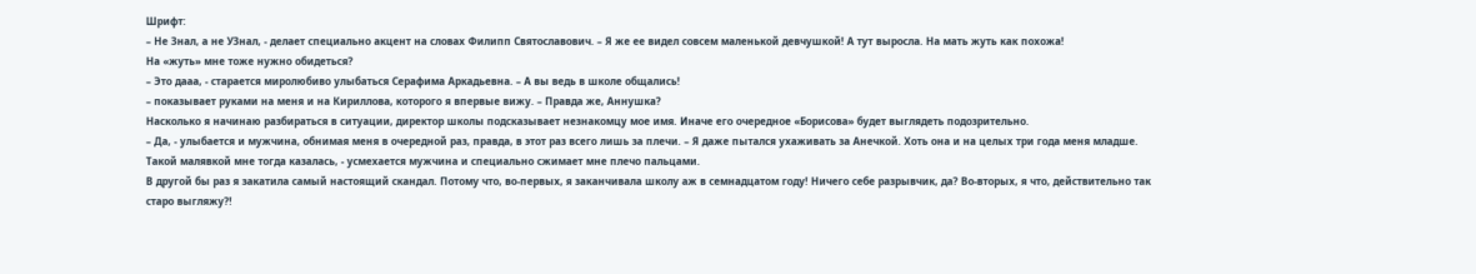Шрифт:
– Не Знал, а не УЗнал, - делает специально акцент на словах Филипп Святославович. – Я же ее видел совсем маленькой девчушкой! А тут выросла. На мать жуть как похожа!
На «жуть» мне тоже нужно обидеться?
– Это дааа, - старается миролюбиво улыбаться Серафима Аркадьевна. – А вы ведь в школе общались!
– показывает руками на меня и на Кириллова, которого я впервые вижу. – Правда же, Аннушка?
Насколько я начинаю разбираться в ситуации, директор школы подсказывает незнакомцу мое имя. Иначе его очередное «Борисова» будет выглядеть подозрительно.
– Да, - улыбается и мужчина, обнимая меня в очередной раз, правда, в этот раз всего лишь за плечи. – Я даже пытался ухаживать за Анечкой. Хоть она и на целых три года меня младше. Такой малявкой мне тогда казалась, - усмехается мужчина и специально сжимает мне плечо пальцами.
В другой бы раз я закатила самый настоящий скандал. Потому что, во-первых, я заканчивала школу аж в семнадцатом году! Ничего себе разрывчик, да? Во-вторых, я что, действительно так старо выгляжу?!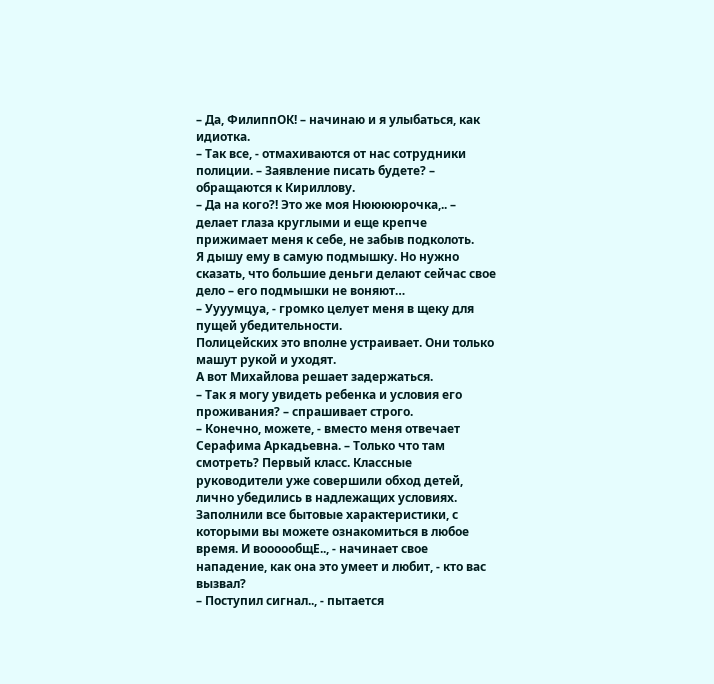– Да, ФилиппОК! – начинаю и я улыбаться, как идиотка.
– Так все, - отмахиваются от нас сотрудники полиции. – Заявление писать будете? – обращаются к Кириллову.
– Да на кого?! Это же моя Нююююрочка,.. – делает глаза круглыми и еще крепче прижимает меня к себе, не забыв подколоть.
Я дышу ему в самую подмышку. Но нужно сказать, что большие деньги делают сейчас свое дело – его подмышки не воняют…
– Уууумцуа, - громко целует меня в щеку для пущей убедительности.
Полицейских это вполне устраивает. Они только машут рукой и уходят.
А вот Михайлова решает задержаться.
– Так я могу увидеть ребенка и условия его проживания? – спрашивает строго.
– Конечно, можете, - вместо меня отвечает Серафима Аркадьевна. – Только что там смотреть? Первый класс. Классные руководители уже совершили обход детей, лично убедились в надлежащих условиях. Заполнили все бытовые характеристики, с которыми вы можете ознакомиться в любое время. И воооообщЕ.., - начинает свое нападение, как она это умеет и любит, - кто вас вызвал?
– Поступил сигнал.., - пытается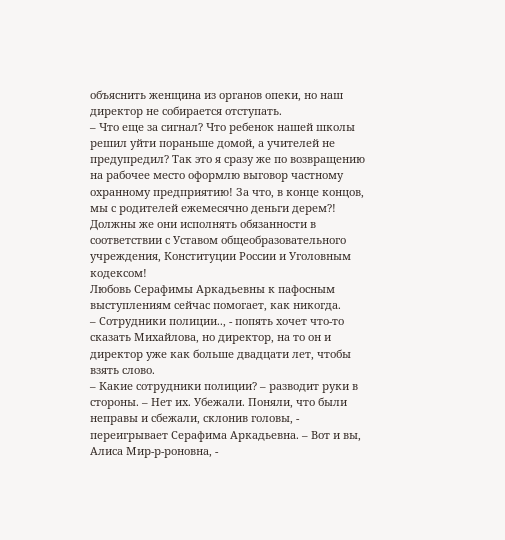объяснить женщина из органов опеки, но наш директор не собирается отступать.
– Что еще за сигнал? Что ребенок нашей школы решил уйти пораньше домой, а учителей не предупредил? Так это я сразу же по возвращению на рабочее место оформлю выговор частному охранному предприятию! За что, в конце концов, мы с родителей ежемесячно деньги дерем?! Должны же они исполнять обязанности в соответствии с Уставом общеобразовательного учреждения, Конституции России и Уголовным кодексом!
Любовь Серафимы Аркадьевны к пафосным выступлениям сейчас помогает, как никогда.
– Сотрудники полиции.., - попять хочет что-то сказать Михайлова, но директор, на то он и директор уже как больше двадцати лет, чтобы взять слово.
– Какие сотрудники полиции? – разводит руки в стороны. – Нет их. Убежали. Поняли, что были неправы и сбежали, склонив головы, - переигрывает Серафима Аркадьевна. – Вот и вы, Алиса Мир-р-роновна, -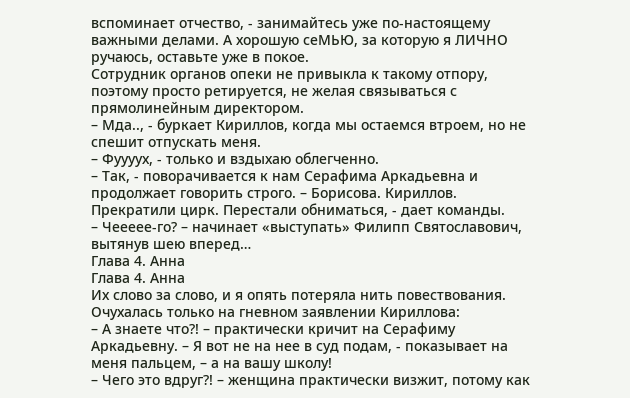вспоминает отчество, - занимайтесь уже по-настоящему важными делами. А хорошую сеМЬЮ, за которую я ЛИЧНО ручаюсь, оставьте уже в покое.
Сотрудник органов опеки не привыкла к такому отпору, поэтому просто ретируется, не желая связываться с прямолинейным директором.
– Мда.., - буркает Кириллов, когда мы остаемся втроем, но не спешит отпускать меня.
– Фуууух, - только и вздыхаю облегченно.
– Так, - поворачивается к нам Серафима Аркадьевна и продолжает говорить строго. – Борисова. Кириллов. Прекратили цирк. Перестали обниматься, - дает команды.
– Чеееее-го? – начинает «выступать» Филипп Святославович, вытянув шею вперед…
Глава 4. Анна
Глава 4. Анна
Их слово за слово, и я опять потеряла нить повествования. Очухалась только на гневном заявлении Кириллова:
– А знаете что?! – практически кричит на Серафиму Аркадьевну. – Я вот не на нее в суд подам, - показывает на меня пальцем, – а на вашу школу!
– Чего это вдруг?! – женщина практически визжит, потому как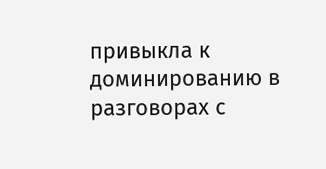привыкла к доминированию в разговорах с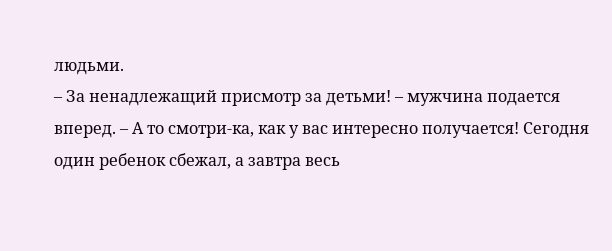людьми.
– За ненадлежащий присмотр за детьми! – мужчина подается вперед. – А то смотри-ка, как у вас интересно получается! Сегодня один ребенок сбежал, а завтра весь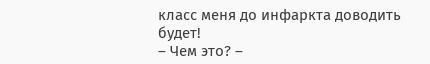класс меня до инфаркта доводить будет!
– Чем это? –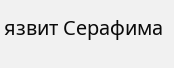язвит Серафима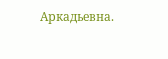Аркадьевна.